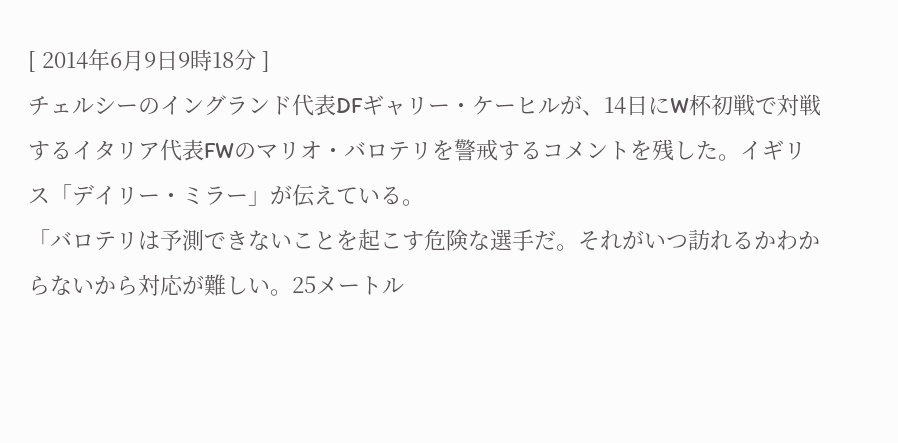[ 2014年6月9日9時18分 ]
チェルシーのイングランド代表DFギャリー・ケーヒルが、14日にW杯初戦で対戦するイタリア代表FWのマリオ・バロテリを警戒するコメントを残した。イギリス「デイリー・ミラー」が伝えている。
「バロテリは予測できないことを起こす危険な選手だ。それがいつ訪れるかわからないから対応が難しい。25メートル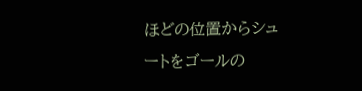ほどの位置からシュートをゴールの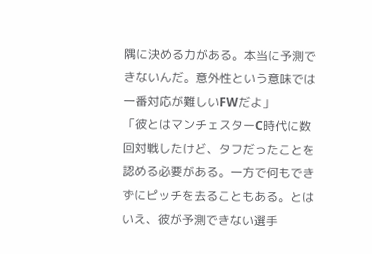隅に決める力がある。本当に予測できないんだ。意外性という意味では一番対応が難しいFWだよ」
「彼とはマンチェスターC時代に数回対戦したけど、タフだったことを認める必要がある。一方で何もできずにピッチを去ることもある。とはいえ、彼が予測できない選手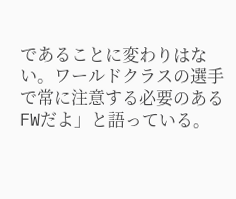であることに変わりはない。ワールドクラスの選手で常に注意する必要のあるFWだよ」と語っている。